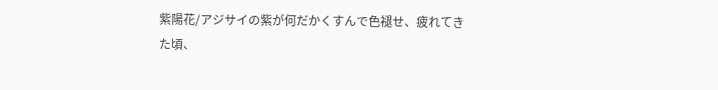紫陽花/アジサイの紫が何だかくすんで色褪せ、疲れてきた頃、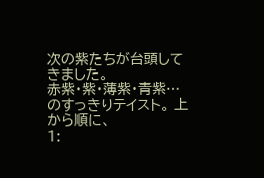次の紫たちが台頭してきました。
赤紫・紫・薄紫・青紫…のすっきりテイスト。 上から順に、
1: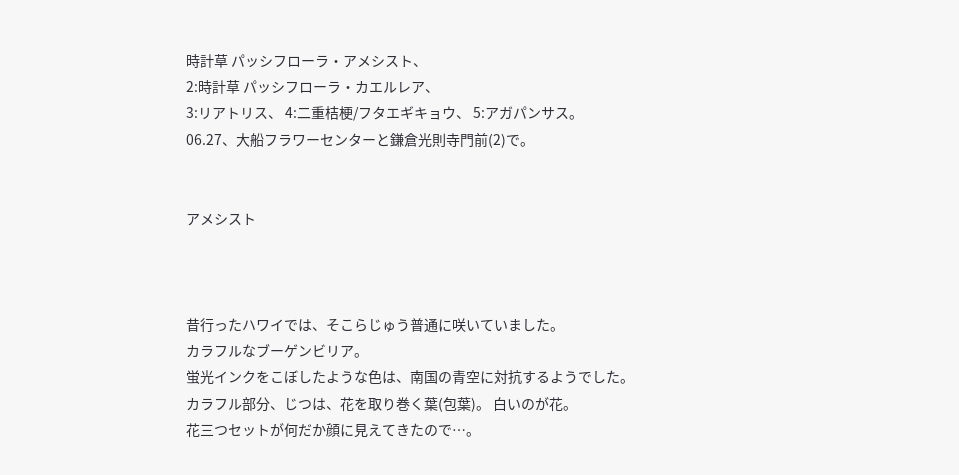時計草 パッシフローラ・アメシスト、
2:時計草 パッシフローラ・カエルレア、
3:リアトリス、 4:二重桔梗/フタエギキョウ、 5:アガパンサス。
06.27、大船フラワーセンターと鎌倉光則寺門前(2)で。


アメシスト



昔行ったハワイでは、そこらじゅう普通に咲いていました。
カラフルなブーゲンビリア。
蛍光インクをこぼしたような色は、南国の青空に対抗するようでした。
カラフル部分、じつは、花を取り巻く葉(包葉)。 白いのが花。
花三つセットが何だか顔に見えてきたので…。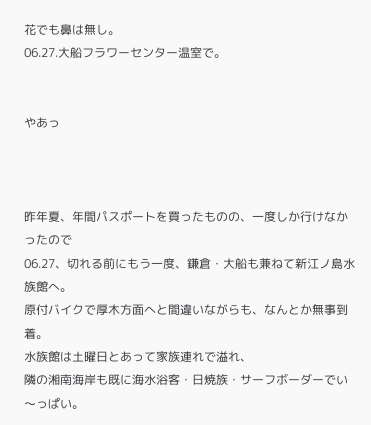花でも鼻は無し。
06.27.大船フラワーセンター温室で。


やあっ



昨年夏、年間パスポートを買ったものの、一度しか行けなかったので
06.27、切れる前にもう一度、鎌倉・大船も兼ねて新江ノ島水族館へ。
原付バイクで厚木方面へと間違いながらも、なんとか無事到着。
水族館は土曜日とあって家族連れで溢れ、
隣の湘南海岸も既に海水浴客・日焼族・サーフボーダーでい〜っぱい。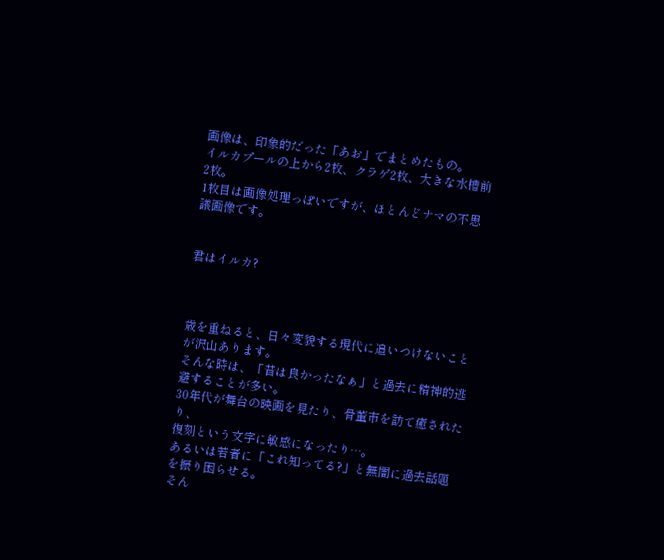画像は、印象的だった「あお」でまとめたもの。
イルカプールの上から2枚、クラゲ2枚、大きな水槽前2枚。
1枚目は画像処理っぽいですが、ほとんどナマの不思議画像です。


君はイルカ?



歳を重ねると、日々変貌する現代に追いつけないことが沢山あります。
そんな時は、「昔は良かったなぁ」と過去に精神的逃避することが多い。
30年代が舞台の映画を見たり、骨董市を訪て癒されたり、
復刻という文字に敏感になったり…。
あるいは若者に「これ知ってる?」と無闇に過去話題を振り困らせる。
そん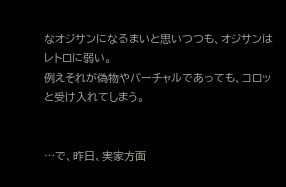なオジサンになるまいと思いつつも、オジサンはレトロに弱い。
例えそれが偽物やバーチャルであっても、コロッと受け入れてしまう。


…で、昨日、実家方面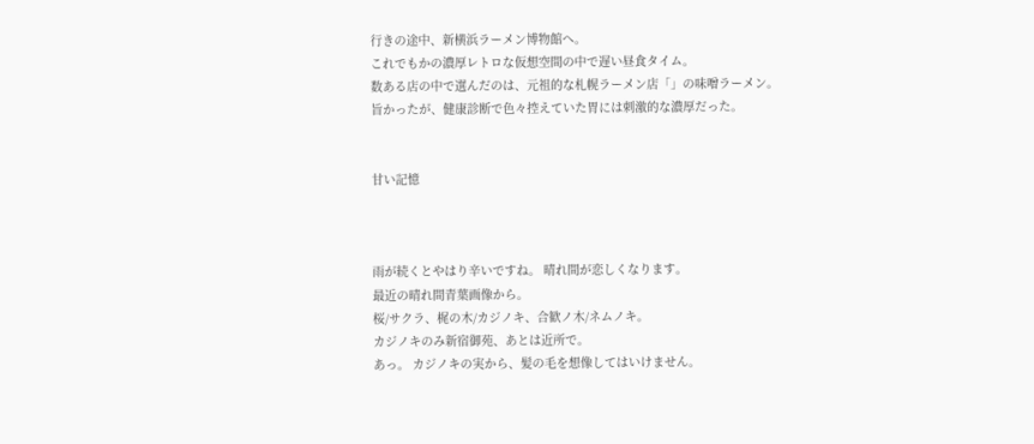行きの途中、新横浜ラーメン博物館へ。
これでもかの濃厚レトロな仮想空間の中で遅い昼食タイム。
数ある店の中で選んだのは、元祖的な札幌ラーメン店「」の味噌ラーメン。
旨かったが、健康診断で色々控えていた胃には刺激的な濃厚だった。


甘い記憶



雨が続くとやはり辛いですね。 晴れ間が恋しくなります。
最近の晴れ間青葉画像から。
桜/サクラ、梶の木/カジノキ、合歓ノ木/ネムノキ。
カジノキのみ新宿御苑、あとは近所で。
あっ。 カジノキの実から、髪の毛を想像してはいけません。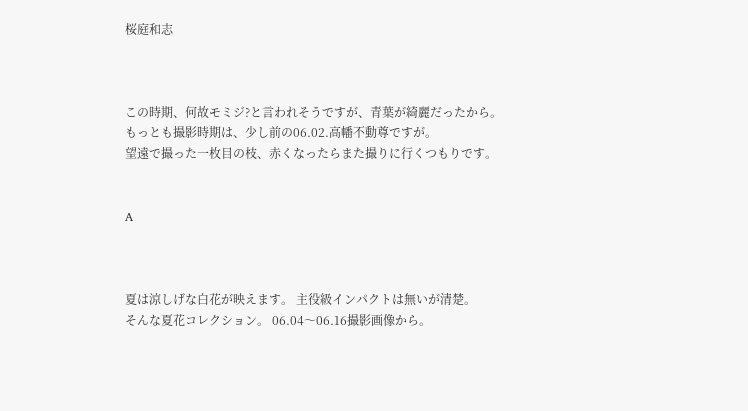桜庭和志



この時期、何故モミジ?と言われそうですが、青葉が綺麗だったから。
もっとも撮影時期は、少し前の06.02.高幡不動尊ですが。
望遠で撮った一枚目の枝、赤くなったらまた撮りに行くつもりです。


A



夏は涼しげな白花が映えます。 主役級インパクトは無いが清楚。
そんな夏花コレクション。 06.04〜06.16撮影画像から。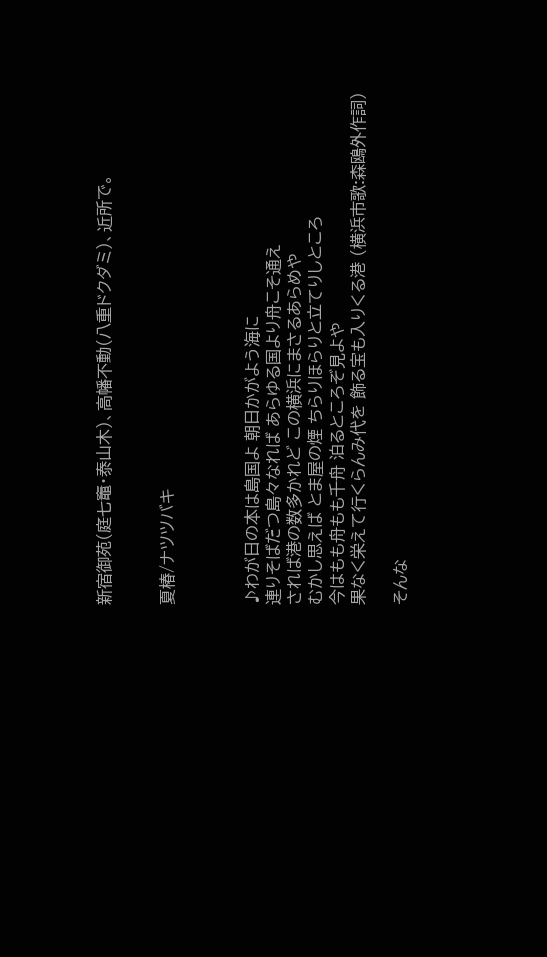新宿御苑(庭七竈・泰山木)、高幡不動(八重ドクダミ)、近所で。


夏椿/ナツツバキ



♪わが日の本は島国よ 朝日かがよう海に
連りそばだつ島々なれば あらゆる国より舟こそ通え
されば港の数多かれど この横浜にまさるあらめや
むかし思えば とま屋の煙 ちらりほらりと立てりしところ
今はもも舟もも千舟 泊るところぞ見よや
果なく栄えて行くらんみ代を 飾る宝も入りくる港 (横浜市歌:森鴎外作詞)

そんな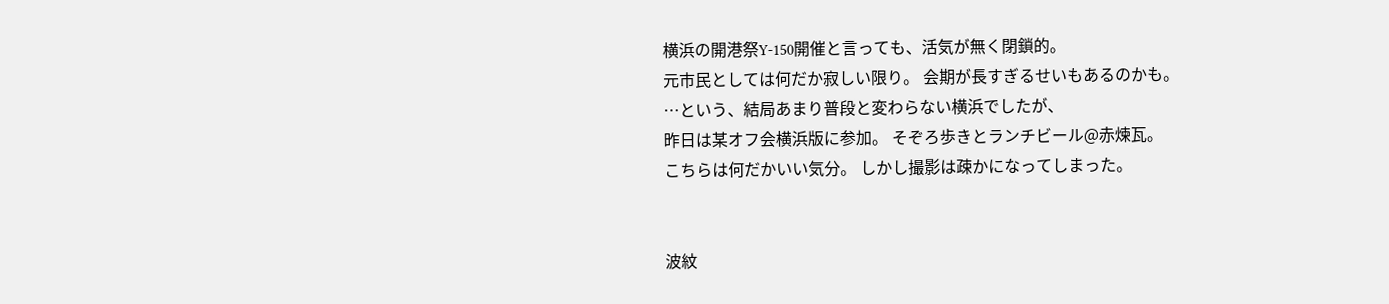横浜の開港祭Y-150開催と言っても、活気が無く閉鎖的。
元市民としては何だか寂しい限り。 会期が長すぎるせいもあるのかも。
…という、結局あまり普段と変わらない横浜でしたが、
昨日は某オフ会横浜版に参加。 そぞろ歩きとランチビール@赤煉瓦。
こちらは何だかいい気分。 しかし撮影は疎かになってしまった。


波紋